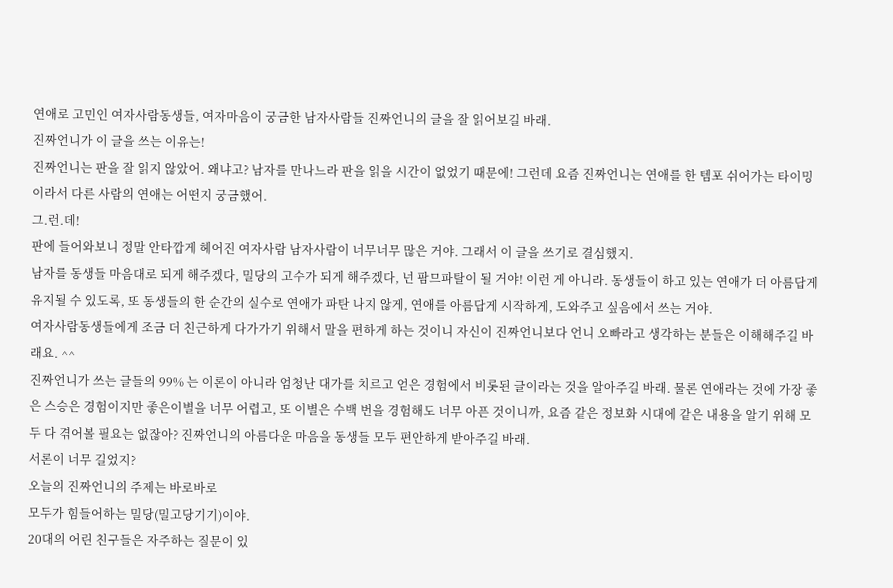연애로 고민인 여자사람동생들, 여자마음이 궁금한 남자사람들 진짜언니의 글을 잘 읽어보길 바래.
진짜언니가 이 글을 쓰는 이유는!
진짜언니는 판을 잘 읽지 않았어. 왜냐고? 남자를 만나느라 판을 읽을 시간이 없었기 때문에! 그런데 요즘 진짜언니는 연애를 한 템포 쉬어가는 타이밍이라서 다른 사람의 연애는 어떤지 궁금했어.
그.런.데!
판에 들어와보니 정말 안타깝게 헤어진 여자사람 남자사람이 너무너무 많은 거야. 그래서 이 글을 쓰기로 결심했지.
남자를 동생들 마음대로 되게 해주겠다, 밀당의 고수가 되게 해주겠다, 넌 팜므파탈이 될 거야! 이런 게 아니라. 동생들이 하고 있는 연애가 더 아름답게 유지될 수 있도록, 또 동생들의 한 순간의 실수로 연애가 파탄 나지 않게, 연애를 아름답게 시작하게, 도와주고 싶음에서 쓰는 거야.
여자사람동생들에게 조금 더 친근하게 다가가기 위해서 말을 편하게 하는 것이니 자신이 진짜언니보다 언니 오빠라고 생각하는 분들은 이해해주길 바래요. ^^
진짜언니가 쓰는 글들의 99% 는 이론이 아니라 엄청난 대가를 치르고 얻은 경험에서 비롯된 글이라는 것을 알아주길 바래. 물론 연애라는 것에 가장 좋은 스승은 경험이지만 좋은이별을 너무 어렵고, 또 이별은 수백 번을 경험해도 너무 아픈 것이니까, 요즘 같은 정보화 시대에 같은 내용을 알기 위해 모두 다 겪어볼 필요는 없잖아? 진짜언니의 아름다운 마음을 동생들 모두 편안하게 받아주길 바래.
서론이 너무 길었지?
오늘의 진짜언니의 주제는 바로바로
모두가 힘들어하는 밀당(밀고당기기)이야.
20대의 어린 친구들은 자주하는 질문이 있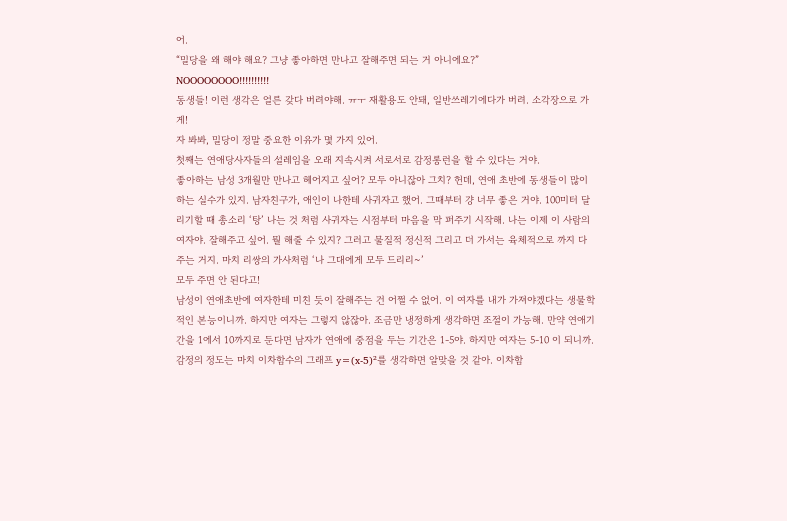어.
“밀당을 왜 해야 해요? 그냥 좋아하면 만나고 잘해주면 되는 거 아니에요?”
NOOOOOOOO!!!!!!!!!!
동생들! 이런 생각은 얼른 갖다 버려야해. ㅠㅜ 재활용도 안돼, 일반쓰레기에다가 버려. 소각장으로 가게!
자 봐봐, 밀당이 정말 중요한 이유가 몇 가지 있어.
첫째는 연애당사자들의 설레임을 오래 지속시켜 서로서로 감정롱런을 할 수 있다는 거야.
좋아하는 남성 3개월만 만나고 헤어지고 싶어? 모두 아니잖아 그치? 헌데, 연애 초반에 동생들이 많이 하는 실수가 있지. 남자친구가, 애인이 나한테 사귀자고 했어. 그때부터 걍 너무 좋은 거야. 100미터 달리기할 때 총소리 ‘탕’ 나는 것 처럼 사귀자는 시점부터 마음을 막 퍼주기 시작해. 나는 이제 이 사람의 여자야. 잘해주고 싶어. 뭘 해줄 수 있지? 그러고 물질적 정신적 그리고 더 가서는 육체적으로 까지 다 주는 거지. 마치 리쌍의 가사처럼 ‘나 그대에게 모두 드리리~’
모두 주면 안 된다고!
남성이 연애초반에 여자한테 미친 듯이 잘해주는 건 어쩔 수 없어. 이 여자를 내가 가져야겠다는 생물학적인 본능이니까. 하지만 여자는 그렇지 않잖아. 조금만 냉정하게 생각하면 조절이 가능해. 만약 연애기간을 1에서 10까지로 둔다면 남자가 연애에 중점을 두는 기간은 1-5야. 하지만 여자는 5-10 이 되니까. 감정의 정도는 마치 이차함수의 그래프 y=(x-5)²를 생각하면 알맞을 것 같아. 이차함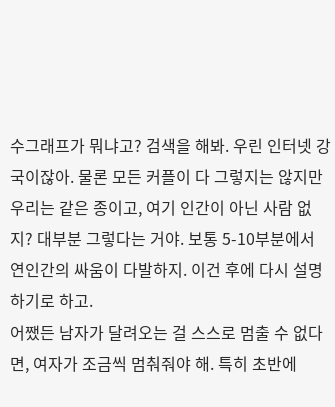수그래프가 뭐냐고? 검색을 해봐. 우린 인터넷 강국이잖아. 물론 모든 커플이 다 그렇지는 않지만 우리는 같은 종이고, 여기 인간이 아닌 사람 없지? 대부분 그렇다는 거야. 보통 5-10부분에서 연인간의 싸움이 다발하지. 이건 후에 다시 설명하기로 하고.
어쨌든 남자가 달려오는 걸 스스로 멈출 수 없다면, 여자가 조금씩 멈춰줘야 해. 특히 초반에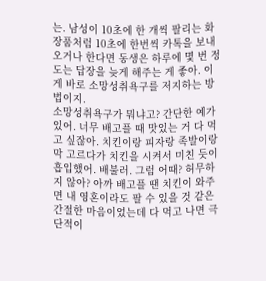는. 남성이 10초에 한 개씩 팔리는 화장품처럼 10초에 한번씩 카톡을 보내오거나 한다면 동생은 하루에 몇 번 정도는 답장을 늦게 해주는 게 좋아. 이게 바로 소망성취욕구를 저지하는 방법이지.
소망성취욕구가 뭐냐고? 간단한 예가 있어. 너무 배고플 때 맛있는 거 다 먹고 싶잖아. 치킨이랑 피자랑 족발이랑 막 고르다가 치킨을 시켜서 미친 듯이 흡입했어. 배불러. 그럼 어때? 허무하지 않아? 아까 배고플 땐 치킨이 와주면 내 영혼이라도 팔 수 있을 것 같은 간절한 마음이었는데 다 먹고 나면 극단적이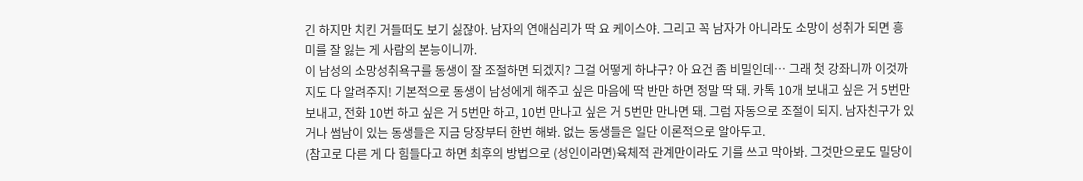긴 하지만 치킨 거들떠도 보기 싫잖아. 남자의 연애심리가 딱 요 케이스야. 그리고 꼭 남자가 아니라도 소망이 성취가 되면 흥미를 잘 잃는 게 사람의 본능이니까.
이 남성의 소망성취욕구를 동생이 잘 조절하면 되겠지? 그걸 어떻게 하냐구? 아 요건 좀 비밀인데… 그래 첫 강좌니까 이것까지도 다 알려주지! 기본적으로 동생이 남성에게 해주고 싶은 마음에 딱 반만 하면 정말 딱 돼. 카톡 10개 보내고 싶은 거 5번만 보내고, 전화 10번 하고 싶은 거 5번만 하고, 10번 만나고 싶은 거 5번만 만나면 돼. 그럼 자동으로 조절이 되지. 남자친구가 있거나 썸남이 있는 동생들은 지금 당장부터 한번 해봐. 없는 동생들은 일단 이론적으로 알아두고.
(참고로 다른 게 다 힘들다고 하면 최후의 방법으로 (성인이라면)육체적 관계만이라도 기를 쓰고 막아봐. 그것만으로도 밀당이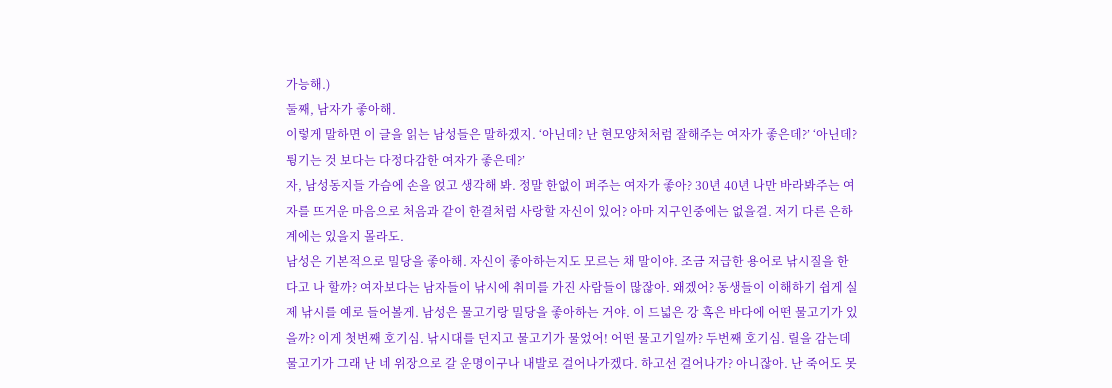가능해.)
둘째, 남자가 좋아해.
이렇게 말하면 이 글을 읽는 남성들은 말하겠지. ‘아닌데? 난 현모양처처럼 잘해주는 여자가 좋은데?’ ‘아닌데? 튕기는 것 보다는 다정다감한 여자가 좋은데?’
자, 남성동지들 가슴에 손을 얹고 생각해 봐. 정말 한없이 퍼주는 여자가 좋아? 30년 40년 나만 바라봐주는 여자를 뜨거운 마음으로 처음과 같이 한결처럼 사랑할 자신이 있어? 아마 지구인중에는 없을걸. 저기 다른 은하계에는 있을지 몰라도.
남성은 기본적으로 밀당을 좋아해. 자신이 좋아하는지도 모르는 채 말이야. 조금 저급한 용어로 낚시질을 한다고 나 할까? 여자보다는 남자들이 낚시에 취미를 가진 사람들이 많잖아. 왜겠어? 동생들이 이해하기 쉽게 실제 낚시를 예로 들어볼게. 남성은 물고기랑 밀당을 좋아하는 거야. 이 드넓은 강 혹은 바다에 어떤 물고기가 있을까? 이게 첫번째 호기심. 낚시대를 던지고 물고기가 물었어! 어떤 물고기일까? 두번째 호기심. 릴을 감는데 물고기가 그래 난 네 위장으로 갈 운명이구나 내발로 걸어나가겠다. 하고선 걸어나가? 아니잖아. 난 죽어도 못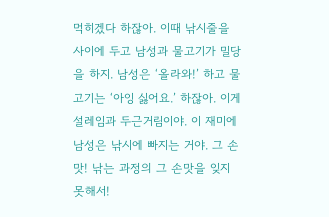먹히겠다 하잖아. 이때 낚시줄을 사이에 두고 남성과 물고기가 밀당을 하지. 남성은 ‘올라와!’ 하고 물고기는 ‘아잉 싫어요.’ 하잖아. 이게 설레임과 두근거림이야. 이 재미에 남성은 낚시에 빠지는 거야. 그 손맛! 낚는 과정의 그 손맛을 잊지 못해서!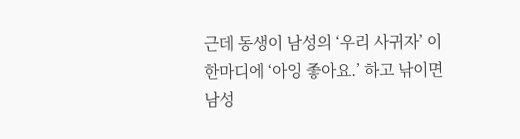근데 동생이 남성의 ‘우리 사귀자’ 이 한마디에 ‘아잉 좋아요.’ 하고 낚이면 남성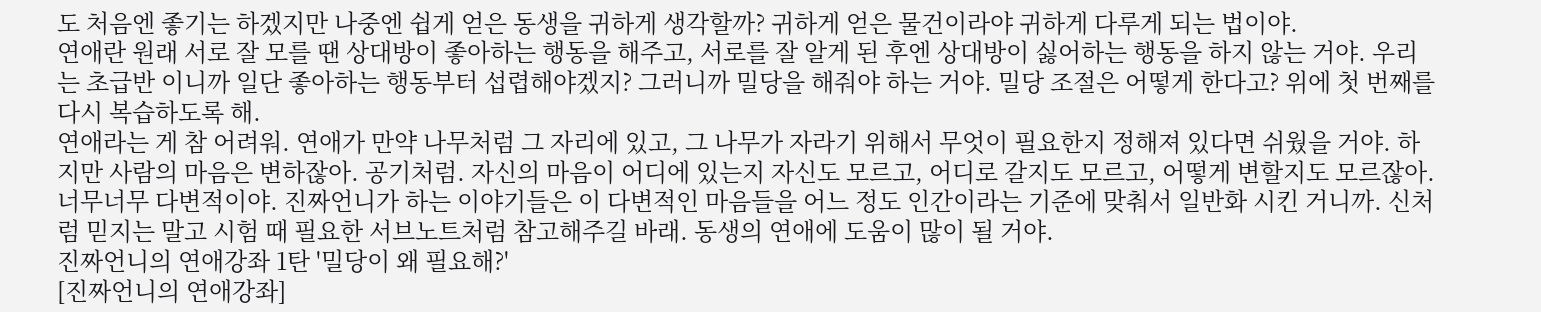도 처음엔 좋기는 하겠지만 나중엔 쉽게 얻은 동생을 귀하게 생각할까? 귀하게 얻은 물건이라야 귀하게 다루게 되는 법이야.
연애란 원래 서로 잘 모를 땐 상대방이 좋아하는 행동을 해주고, 서로를 잘 알게 된 후엔 상대방이 싫어하는 행동을 하지 않는 거야. 우리는 초급반 이니까 일단 좋아하는 행동부터 섭렵해야겠지? 그러니까 밀당을 해줘야 하는 거야. 밀당 조절은 어떻게 한다고? 위에 첫 번째를 다시 복습하도록 해.
연애라는 게 참 어려워. 연애가 만약 나무처럼 그 자리에 있고, 그 나무가 자라기 위해서 무엇이 필요한지 정해져 있다면 쉬웠을 거야. 하지만 사람의 마음은 변하잖아. 공기처럼. 자신의 마음이 어디에 있는지 자신도 모르고, 어디로 갈지도 모르고, 어떻게 변할지도 모르잖아. 너무너무 다변적이야. 진짜언니가 하는 이야기들은 이 다변적인 마음들을 어느 정도 인간이라는 기준에 맞춰서 일반화 시킨 거니까. 신처럼 믿지는 말고 시험 때 필요한 서브노트처럼 참고해주길 바래. 동생의 연애에 도움이 많이 될 거야.
진짜언니의 연애강좌 1탄 '밀당이 왜 필요해?'
[진짜언니의 연애강좌]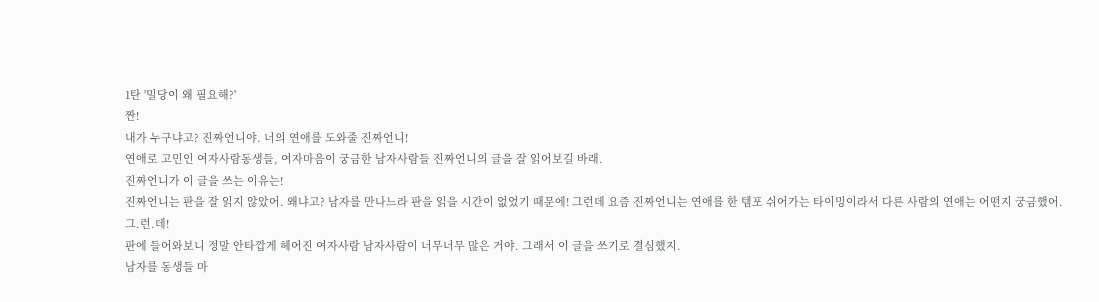1탄 '밀당이 왜 필요해?'
짠!
내가 누구냐고? 진짜언니야. 너의 연애를 도와줄 진짜언니!
연애로 고민인 여자사람동생들, 여자마음이 궁금한 남자사람들 진짜언니의 글을 잘 읽어보길 바래.
진짜언니가 이 글을 쓰는 이유는!
진짜언니는 판을 잘 읽지 않았어. 왜냐고? 남자를 만나느라 판을 읽을 시간이 없었기 때문에! 그런데 요즘 진짜언니는 연애를 한 템포 쉬어가는 타이밍이라서 다른 사람의 연애는 어떤지 궁금했어.
그.런.데!
판에 들어와보니 정말 안타깝게 헤어진 여자사람 남자사람이 너무너무 많은 거야. 그래서 이 글을 쓰기로 결심했지.
남자를 동생들 마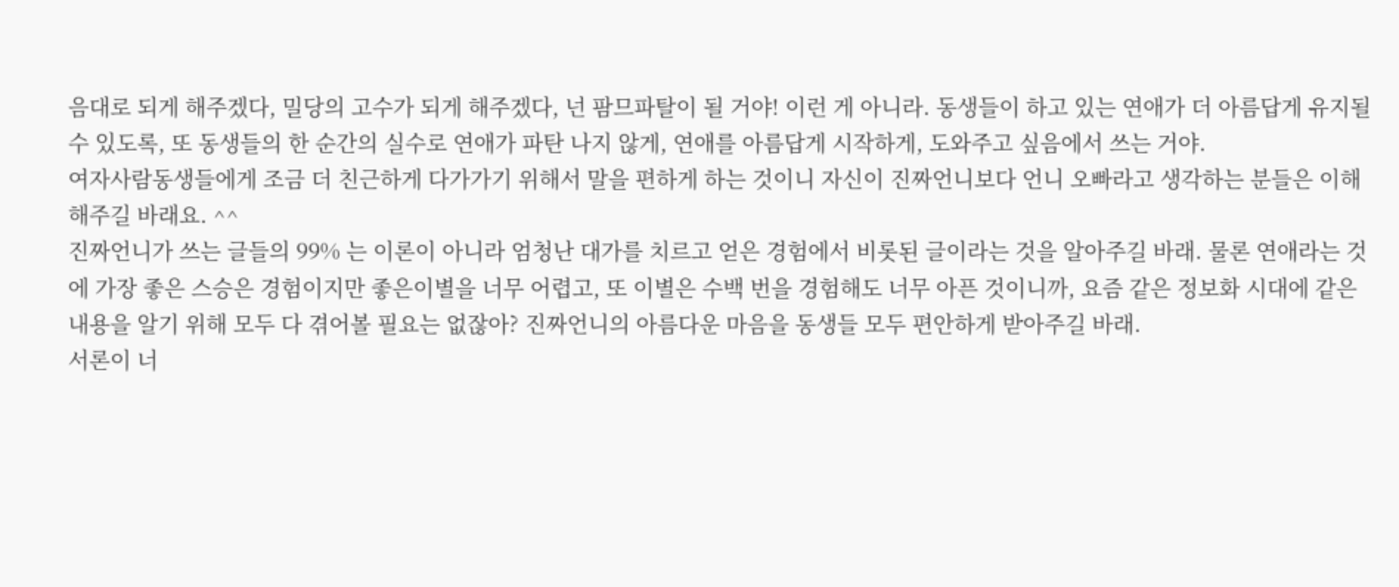음대로 되게 해주겠다, 밀당의 고수가 되게 해주겠다, 넌 팜므파탈이 될 거야! 이런 게 아니라. 동생들이 하고 있는 연애가 더 아름답게 유지될 수 있도록, 또 동생들의 한 순간의 실수로 연애가 파탄 나지 않게, 연애를 아름답게 시작하게, 도와주고 싶음에서 쓰는 거야.
여자사람동생들에게 조금 더 친근하게 다가가기 위해서 말을 편하게 하는 것이니 자신이 진짜언니보다 언니 오빠라고 생각하는 분들은 이해해주길 바래요. ^^
진짜언니가 쓰는 글들의 99% 는 이론이 아니라 엄청난 대가를 치르고 얻은 경험에서 비롯된 글이라는 것을 알아주길 바래. 물론 연애라는 것에 가장 좋은 스승은 경험이지만 좋은이별을 너무 어렵고, 또 이별은 수백 번을 경험해도 너무 아픈 것이니까, 요즘 같은 정보화 시대에 같은 내용을 알기 위해 모두 다 겪어볼 필요는 없잖아? 진짜언니의 아름다운 마음을 동생들 모두 편안하게 받아주길 바래.
서론이 너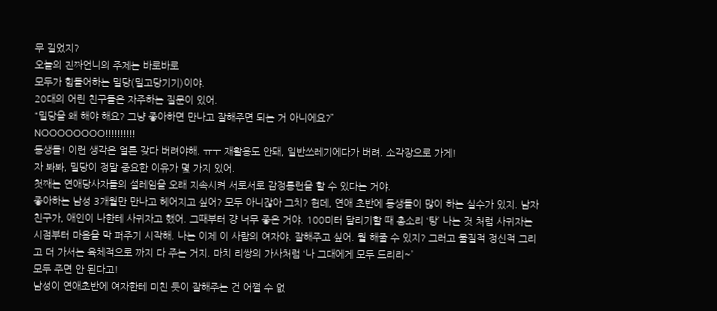무 길었지?
오늘의 진짜언니의 주제는 바로바로
모두가 힘들어하는 밀당(밀고당기기)이야.
20대의 어린 친구들은 자주하는 질문이 있어.
“밀당을 왜 해야 해요? 그냥 좋아하면 만나고 잘해주면 되는 거 아니에요?”
NOOOOOOOO!!!!!!!!!!
동생들! 이런 생각은 얼른 갖다 버려야해. ㅠㅜ 재활용도 안돼, 일반쓰레기에다가 버려. 소각장으로 가게!
자 봐봐, 밀당이 정말 중요한 이유가 몇 가지 있어.
첫째는 연애당사자들의 설레임을 오래 지속시켜 서로서로 감정롱런을 할 수 있다는 거야.
좋아하는 남성 3개월만 만나고 헤어지고 싶어? 모두 아니잖아 그치? 헌데, 연애 초반에 동생들이 많이 하는 실수가 있지. 남자친구가, 애인이 나한테 사귀자고 했어. 그때부터 걍 너무 좋은 거야. 100미터 달리기할 때 총소리 ‘탕’ 나는 것 처럼 사귀자는 시점부터 마음을 막 퍼주기 시작해. 나는 이제 이 사람의 여자야. 잘해주고 싶어. 뭘 해줄 수 있지? 그러고 물질적 정신적 그리고 더 가서는 육체적으로 까지 다 주는 거지. 마치 리쌍의 가사처럼 ‘나 그대에게 모두 드리리~’
모두 주면 안 된다고!
남성이 연애초반에 여자한테 미친 듯이 잘해주는 건 어쩔 수 없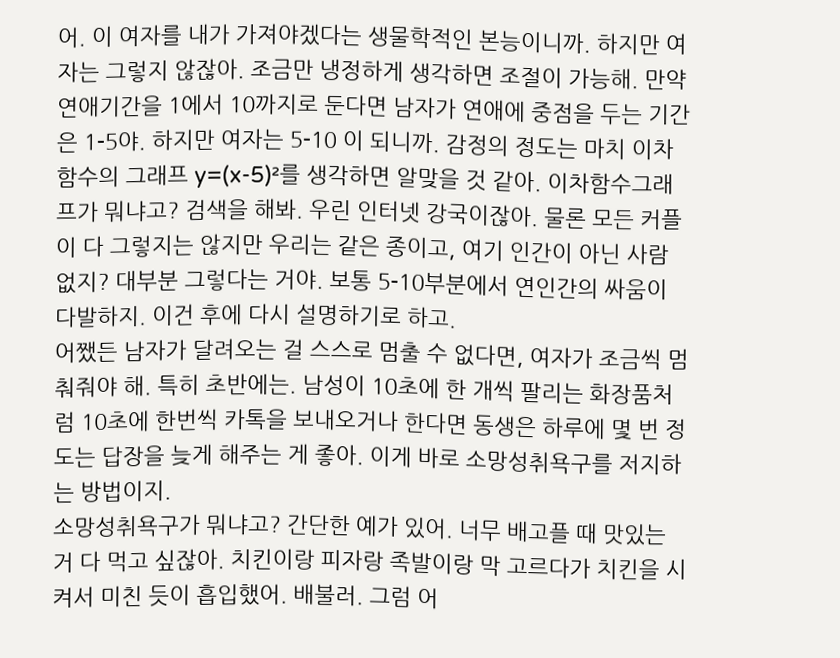어. 이 여자를 내가 가져야겠다는 생물학적인 본능이니까. 하지만 여자는 그렇지 않잖아. 조금만 냉정하게 생각하면 조절이 가능해. 만약 연애기간을 1에서 10까지로 둔다면 남자가 연애에 중점을 두는 기간은 1-5야. 하지만 여자는 5-10 이 되니까. 감정의 정도는 마치 이차함수의 그래프 y=(x-5)²를 생각하면 알맞을 것 같아. 이차함수그래프가 뭐냐고? 검색을 해봐. 우린 인터넷 강국이잖아. 물론 모든 커플이 다 그렇지는 않지만 우리는 같은 종이고, 여기 인간이 아닌 사람 없지? 대부분 그렇다는 거야. 보통 5-10부분에서 연인간의 싸움이 다발하지. 이건 후에 다시 설명하기로 하고.
어쨌든 남자가 달려오는 걸 스스로 멈출 수 없다면, 여자가 조금씩 멈춰줘야 해. 특히 초반에는. 남성이 10초에 한 개씩 팔리는 화장품처럼 10초에 한번씩 카톡을 보내오거나 한다면 동생은 하루에 몇 번 정도는 답장을 늦게 해주는 게 좋아. 이게 바로 소망성취욕구를 저지하는 방법이지.
소망성취욕구가 뭐냐고? 간단한 예가 있어. 너무 배고플 때 맛있는 거 다 먹고 싶잖아. 치킨이랑 피자랑 족발이랑 막 고르다가 치킨을 시켜서 미친 듯이 흡입했어. 배불러. 그럼 어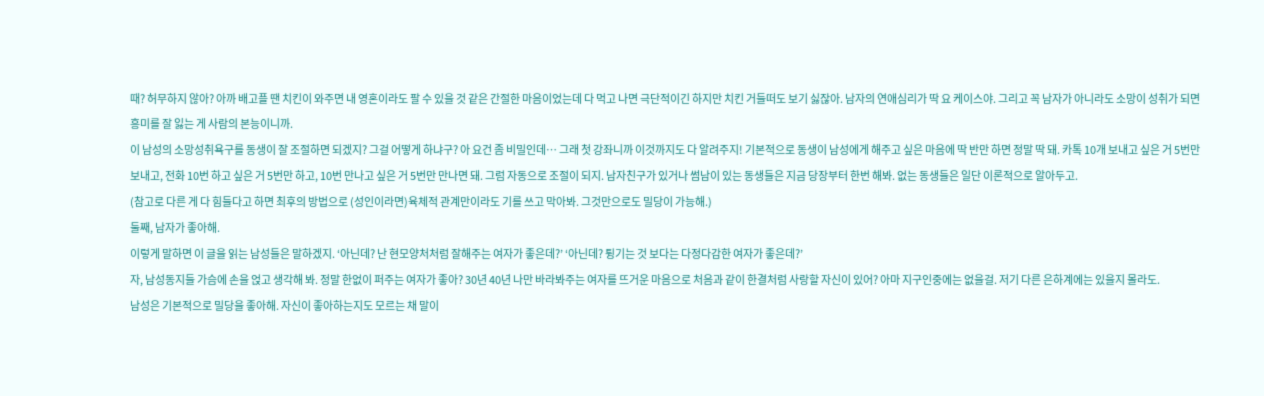때? 허무하지 않아? 아까 배고플 땐 치킨이 와주면 내 영혼이라도 팔 수 있을 것 같은 간절한 마음이었는데 다 먹고 나면 극단적이긴 하지만 치킨 거들떠도 보기 싫잖아. 남자의 연애심리가 딱 요 케이스야. 그리고 꼭 남자가 아니라도 소망이 성취가 되면 흥미를 잘 잃는 게 사람의 본능이니까.
이 남성의 소망성취욕구를 동생이 잘 조절하면 되겠지? 그걸 어떻게 하냐구? 아 요건 좀 비밀인데… 그래 첫 강좌니까 이것까지도 다 알려주지! 기본적으로 동생이 남성에게 해주고 싶은 마음에 딱 반만 하면 정말 딱 돼. 카톡 10개 보내고 싶은 거 5번만 보내고, 전화 10번 하고 싶은 거 5번만 하고, 10번 만나고 싶은 거 5번만 만나면 돼. 그럼 자동으로 조절이 되지. 남자친구가 있거나 썸남이 있는 동생들은 지금 당장부터 한번 해봐. 없는 동생들은 일단 이론적으로 알아두고.
(참고로 다른 게 다 힘들다고 하면 최후의 방법으로 (성인이라면)육체적 관계만이라도 기를 쓰고 막아봐. 그것만으로도 밀당이 가능해.)
둘째, 남자가 좋아해.
이렇게 말하면 이 글을 읽는 남성들은 말하겠지. ‘아닌데? 난 현모양처처럼 잘해주는 여자가 좋은데?’ ‘아닌데? 튕기는 것 보다는 다정다감한 여자가 좋은데?’
자, 남성동지들 가슴에 손을 얹고 생각해 봐. 정말 한없이 퍼주는 여자가 좋아? 30년 40년 나만 바라봐주는 여자를 뜨거운 마음으로 처음과 같이 한결처럼 사랑할 자신이 있어? 아마 지구인중에는 없을걸. 저기 다른 은하계에는 있을지 몰라도.
남성은 기본적으로 밀당을 좋아해. 자신이 좋아하는지도 모르는 채 말이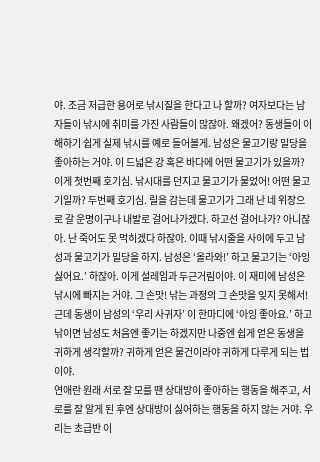야. 조금 저급한 용어로 낚시질을 한다고 나 할까? 여자보다는 남자들이 낚시에 취미를 가진 사람들이 많잖아. 왜겠어? 동생들이 이해하기 쉽게 실제 낚시를 예로 들어볼게. 남성은 물고기랑 밀당을 좋아하는 거야. 이 드넓은 강 혹은 바다에 어떤 물고기가 있을까? 이게 첫번째 호기심. 낚시대를 던지고 물고기가 물었어! 어떤 물고기일까? 두번째 호기심. 릴을 감는데 물고기가 그래 난 네 위장으로 갈 운명이구나 내발로 걸어나가겠다. 하고선 걸어나가? 아니잖아. 난 죽어도 못 먹히겠다 하잖아. 이때 낚시줄을 사이에 두고 남성과 물고기가 밀당을 하지. 남성은 ‘올라와!’ 하고 물고기는 ‘아잉 싫어요.’ 하잖아. 이게 설레임과 두근거림이야. 이 재미에 남성은 낚시에 빠지는 거야. 그 손맛! 낚는 과정의 그 손맛을 잊지 못해서!
근데 동생이 남성의 ‘우리 사귀자’ 이 한마디에 ‘아잉 좋아요.’ 하고 낚이면 남성도 처음엔 좋기는 하겠지만 나중엔 쉽게 얻은 동생을 귀하게 생각할까? 귀하게 얻은 물건이라야 귀하게 다루게 되는 법이야.
연애란 원래 서로 잘 모를 땐 상대방이 좋아하는 행동을 해주고, 서로를 잘 알게 된 후엔 상대방이 싫어하는 행동을 하지 않는 거야. 우리는 초급반 이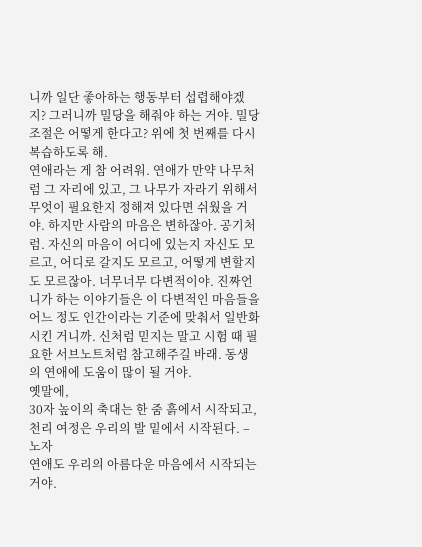니까 일단 좋아하는 행동부터 섭렵해야겠지? 그러니까 밀당을 해줘야 하는 거야. 밀당 조절은 어떻게 한다고? 위에 첫 번째를 다시 복습하도록 해.
연애라는 게 참 어려워. 연애가 만약 나무처럼 그 자리에 있고, 그 나무가 자라기 위해서 무엇이 필요한지 정해져 있다면 쉬웠을 거야. 하지만 사람의 마음은 변하잖아. 공기처럼. 자신의 마음이 어디에 있는지 자신도 모르고, 어디로 갈지도 모르고, 어떻게 변할지도 모르잖아. 너무너무 다변적이야. 진짜언니가 하는 이야기들은 이 다변적인 마음들을 어느 정도 인간이라는 기준에 맞춰서 일반화 시킨 거니까. 신처럼 믿지는 말고 시험 때 필요한 서브노트처럼 참고해주길 바래. 동생의 연애에 도움이 많이 될 거야.
옛말에,
30자 높이의 축대는 한 줌 흙에서 시작되고,
천리 여정은 우리의 발 밑에서 시작된다. –노자
연애도 우리의 아름다운 마음에서 시작되는 거야.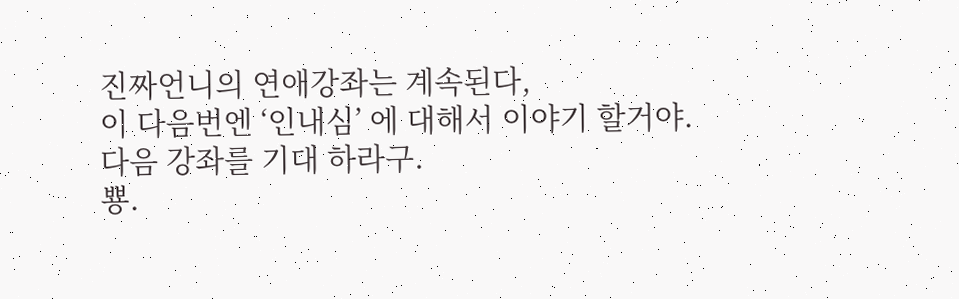진짜언니의 연애강좌는 계속된다,
이 다음번엔 ‘인내심’ 에 대해서 이야기 할거야.
다음 강좌를 기대 하라구.
뿅.